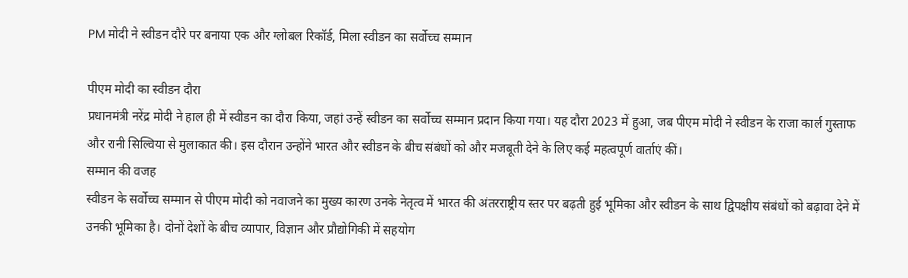PM मोदी ने स्वीडन दौरे पर बनाया एक और ग्लोबल रिकॉर्ड, मिला स्वीडन का सर्वोच्च सम्मान

पीएम मोदी का स्वीडन दौरा
प्रधानमंत्री नरेंद्र मोदी ने हाल ही में स्वीडन का दौरा किया, जहां उन्हें स्वीडन का सर्वोच्च सम्मान प्रदान किया गया। यह दौरा 2023 में हुआ, जब पीएम मोदी ने स्वीडन के राजा कार्ल गुस्ताफ और रानी सिल्विया से मुलाकात की। इस दौरान उन्होंने भारत और स्वीडन के बीच संबंधों को और मजबूती देने के लिए कई महत्वपूर्ण वार्ताएं कीं।
सम्मान की वजह
स्वीडन के सर्वोच्च सम्मान से पीएम मोदी को नवाजने का मुख्य कारण उनके नेतृत्व में भारत की अंतरराष्ट्रीय स्तर पर बढ़ती हुई भूमिका और स्वीडन के साथ द्विपक्षीय संबंधों को बढ़ावा देने में उनकी भूमिका है। दोनों देशों के बीच व्यापार, विज्ञान और प्रौद्योगिकी में सहयोग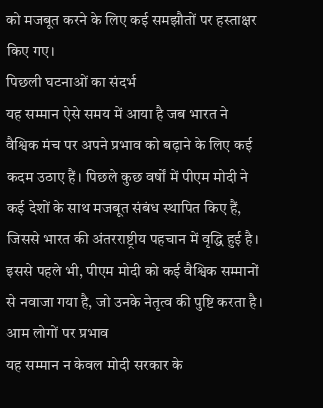को मजबूत करने के लिए कई समझौतों पर हस्ताक्षर किए गए।
पिछली घटनाओं का संदर्भ
यह सम्मान ऐसे समय में आया है जब भारत ने वैश्विक मंच पर अपने प्रभाव को बढ़ाने के लिए कई कदम उठाए हैं। पिछले कुछ वर्षों में पीएम मोदी ने कई देशों के साथ मजबूत संबंध स्थापित किए हैं, जिससे भारत की अंतरराष्ट्रीय पहचान में वृद्धि हुई है। इससे पहले भी, पीएम मोदी को कई वैश्विक सम्मानों से नवाजा गया है, जो उनके नेतृत्व की पुष्टि करता है।
आम लोगों पर प्रभाव
यह सम्मान न केवल मोदी सरकार के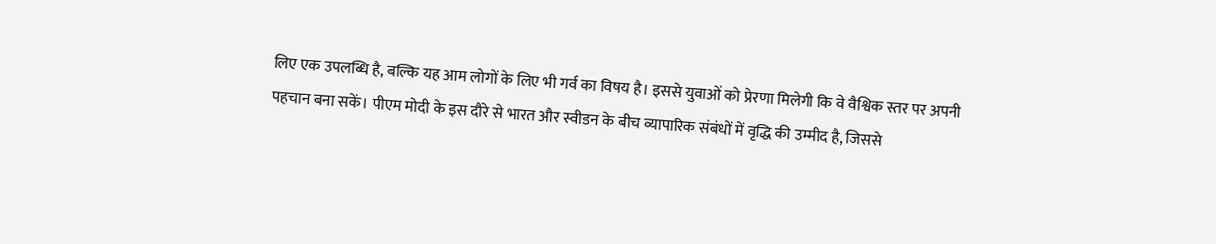लिए एक उपलब्धि है, बल्कि यह आम लोगों के लिए भी गर्व का विषय है। इससे युवाओं को प्रेरणा मिलेगी कि वे वैश्विक स्तर पर अपनी पहचान बना सकें। पीएम मोदी के इस दौरे से भारत और स्वीडन के बीच व्यापारिक संबंधों में वृद्धि की उम्मीद है, जिससे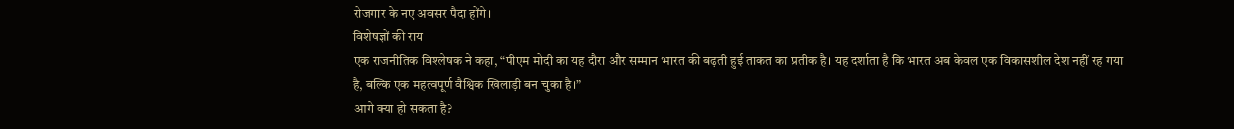रोजगार के नए अवसर पैदा होंगे।
विशेषज्ञों की राय
एक राजनीतिक विश्लेषक ने कहा, “पीएम मोदी का यह दौरा और सम्मान भारत की बढ़ती हुई ताकत का प्रतीक है। यह दर्शाता है कि भारत अब केवल एक विकासशील देश नहीं रह गया है, बल्कि एक महत्वपूर्ण वैश्विक खिलाड़ी बन चुका है।”
आगे क्या हो सकता है?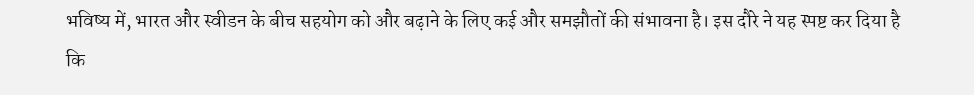भविष्य में, भारत और स्वीडन के बीच सहयोग को और बढ़ाने के लिए कई और समझौतों की संभावना है। इस दौरे ने यह स्पष्ट कर दिया है कि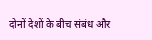दोनों देशों के बीच संबंध और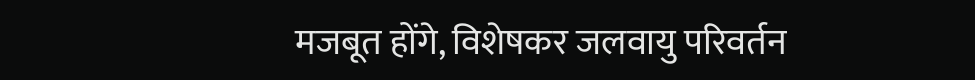मजबूत होंगे, विशेषकर जलवायु परिवर्तन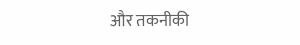और तकनीकी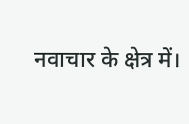नवाचार के क्षेत्र में।